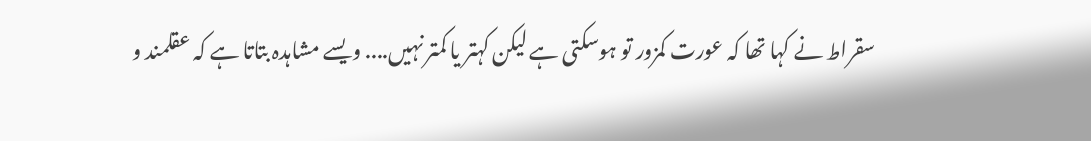سقراط نے کہا تھا کہ عورت کمزور تو ہوسکتی ہے لیکن کہتر یا کمتر نہیں.... ویسے مشاہدہ بتاتا ہے کہ عقلمند و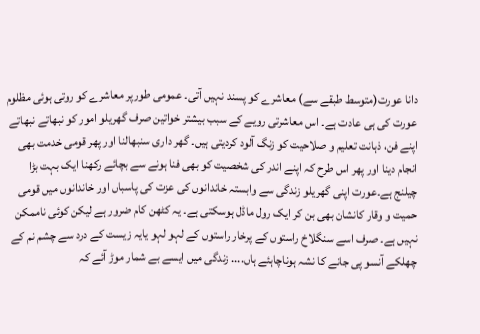دانا عورت(متوسط طبقے سے) معاشرے کو پسند نہیں آتی۔ عمومی طورپر معاشرے کو روتی ہوئی مظلوم عورت کی ہی عادت ہے۔ اس معاشرتی رویے کے سبب بیشتر خواتین صرف گھریلو امور کو نبھاتے نبھاتے اپنے فن، ذہانت تعلیم و صلاحیت کو زنگ آلود کردیتی ہیں۔ گھر داری سنبھالنا اور پھر قومی خدمت بھی انجام دینا اور پھر اس طرح کہ اپنے اندر کی شخصیت کو بھی فنا ہونے سے بچائے رکھنا ایک بہت بڑا چیلنج ہے۔عورت اپنی گھریلو زندگی سے وابستہ خاندانوں کی عزت کی پاسباں اور خاندانوں میں قومی حمیت و وقار کانشان بھی بن کر ایک رول ماڈل ہوسکتی ہے۔ یہ کٹھن کام ضرور ہے لیکن کوئی ناممکن نہیں ہے۔ صرف اسے سنگلاخ راستوں کے پرخار راستوں کے لہو لہو یایہ زیست کے درد سے چشم نم کے چھلکے آنسو پی جانے کا نشہ ہوناچاہئے ہاں.... زندگی میں ایسے بے شمار موڑ آئے کہ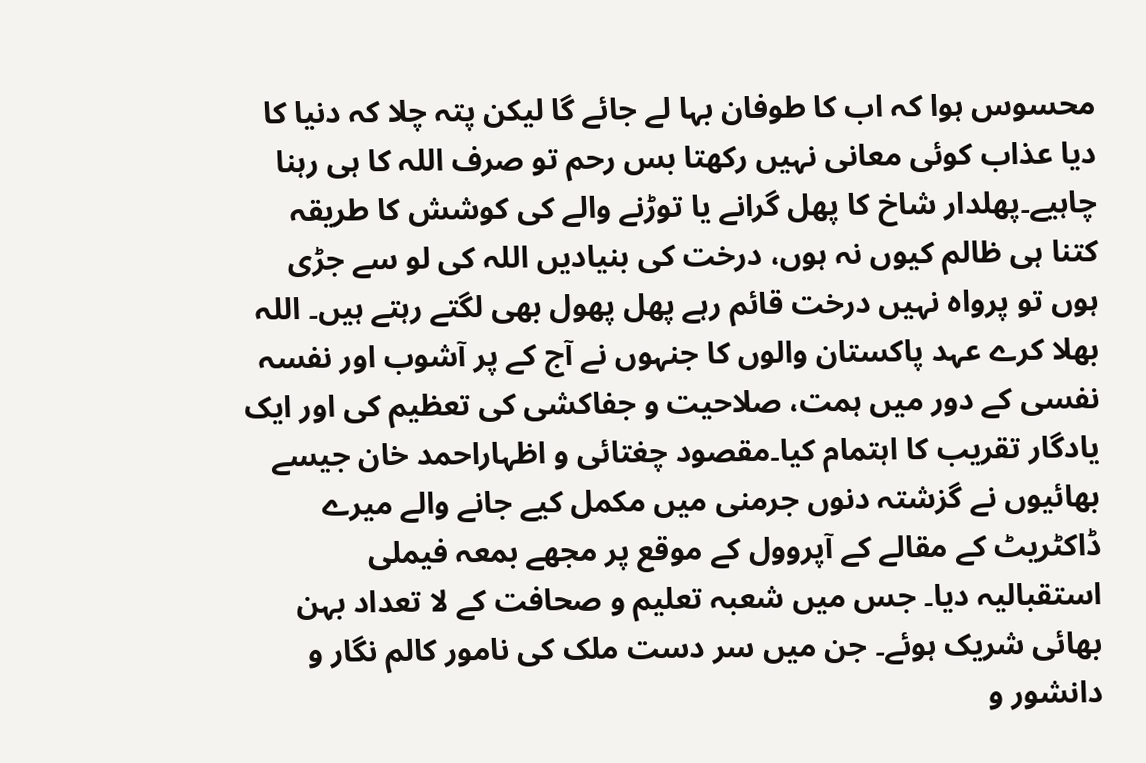محسوس ہوا کہ اب کا طوفان بہا لے جائے گا لیکن پتہ چلا کہ دنیا کا دیا عذاب کوئی معانی نہیں رکھتا بس رحم تو صرف اللہ کا ہی رہنا چاہیے۔پھلدار شاخ کا پھل گرانے یا توڑنے والے کی کوشش کا طریقہ کتنا ہی ظالم کیوں نہ ہوں، درخت کی بنیادیں اللہ کی لو سے جڑی ہوں تو پرواہ نہیں درخت قائم رہے پھل پھول بھی لگتے رہتے ہیں۔ اللہ بھلا کرے عہد پاکستان والوں کا جنہوں نے آج کے پر آشوب اور نفسہ نفسی کے دور میں ہمت، صلاحیت و جفاکشی کی تعظیم کی اور ایک یادگار تقریب کا اہتمام کیا۔مقصود چغتائی و اظہاراحمد خان جیسے بھائیوں نے گزشتہ دنوں جرمنی میں مکمل کیے جانے والے میرے ڈاکٹریٹ کے مقالے کے آپروول کے موقع پر مجھے بمعہ فیملی استقبالیہ دیا۔ جس میں شعبہ تعلیم و صحافت کے لا تعداد بہن بھائی شریک ہوئے۔ جن میں سر دست ملک کی نامور کالم نگار و دانشور و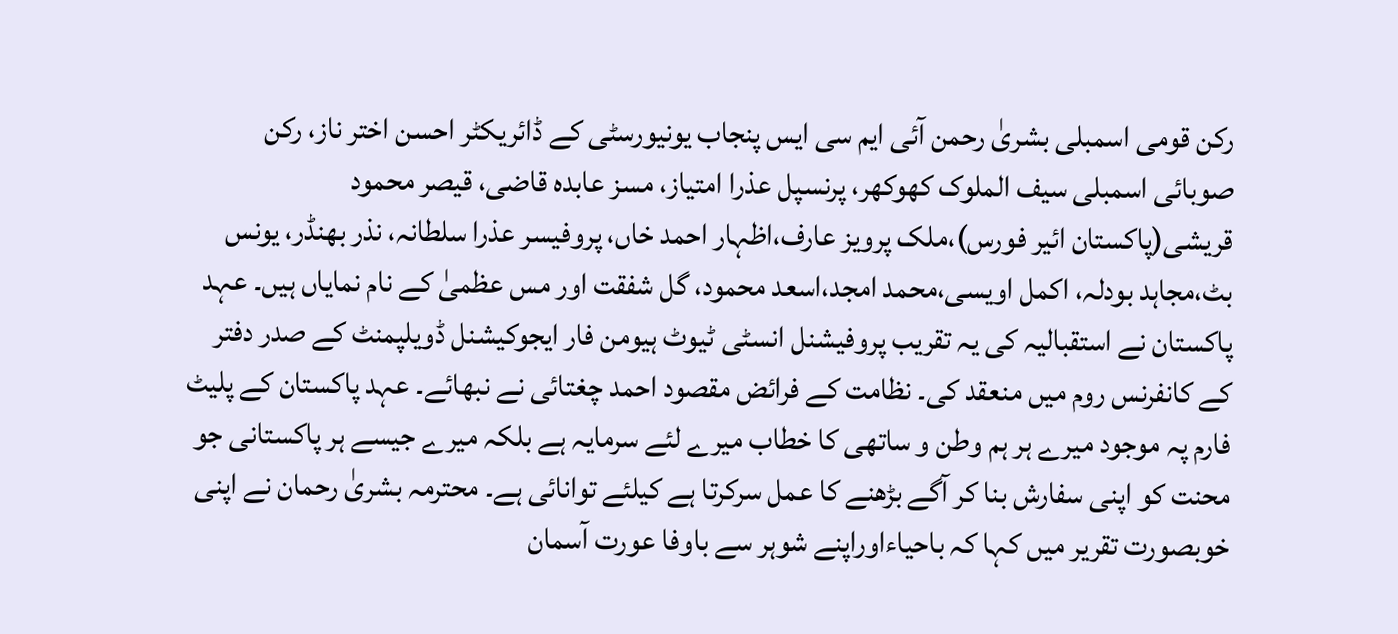رکن قومی اسمبلی بشریٰ رحمن آئی ایم سی ایس پنجاب یونیورسٹی کے ڈائریکٹر احسن اختر ناز، رکن صوبائی اسمبلی سیف الملوک کھوکھر، پرنسپل عذرا امتیاز، مسز عابدہ قاضی، قیصر محمود قریشی(پاکستان ائیر فورس)،ملک پرویز عارف،اظہار احمد خاں، پروفیسر عذرا سلطانہ، نذر بھنڈر، یونس بٹ،مجاہد بودلہ، اکمل اویسی،محمد امجد،اسعد محمود، گل شفقت اور مس عظمیٰ کے نام نمایاں ہیں۔ عہد پاکستان نے استقبالیہ کی یہ تقریب پروفیشنل انسٹی ٹیوٹ ہیومن فار ایجوکیشنل ڈویلپمنٹ کے صدر دفتر کے کانفرنس روم میں منعقد کی۔ نظامت کے فرائض مقصود احمد چغتائی نے نبھائے۔ عہد پاکستان کے پلیٹ فارم پہ موجود میرے ہر ہم وطن و ساتھی کا خطاب میرے لئے سرمایہ ہے بلکہ میرے جیسے ہر پاکستانی جو محنت کو اپنی سفارش بنا کر آگے بڑھنے کا عمل سرکرتا ہے کیلئے توانائی ہے۔ محترمہ بشریٰ رحمان نے اپنی خوبصورت تقریر میں کہا کہ باحیاءاوراپنے شوہر سے باوفا عورت آسمان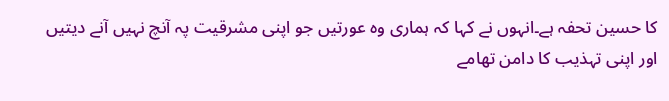کا حسین تحفہ ہے۔انہوں نے کہا کہ ہماری وہ عورتیں جو اپنی مشرقیت پہ آنچ نہیں آنے دیتیں اور اپنی تہذیب کا دامن تھامے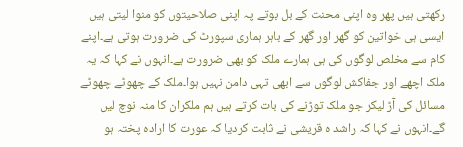رکھتی ہیں پھر وہ اپنی محنت کے بل بوتے پہ اپنی صلاحیتوں کو منوا لیتی ہیں ایسی ہی خواتین کو گھر اور گھر کے باہر ہماری سپورٹ کی ضرورت ہوتی ہے۔اپنے کام سے مخلص لوگوں کی ہی ہمارے ملک کو بھی ضرورت ہے۔انہوں نے کہا کہ یہ ملک اچھے اور جفاکش لوگوں سے ابھی تہی دامن نہیں ہوا۔ملک کے چھوٹے چھوٹے مسائل کی آڑ لیکر جو ملک توڑنے کی بات کرتے ہیں ہم ملکران کا منہ نوچ لیں گے۔انہوں نے کہا کہ راشد ہ قریشی نے ثابت کردیا کہ عورت کا ارادہ پختہ ہو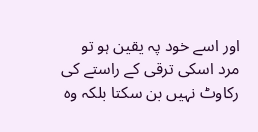اور اسے خود پہ یقین ہو تو مرد اسکی ترقی کے راستے کی رکاوٹ نہیں بن سکتا بلکہ وہ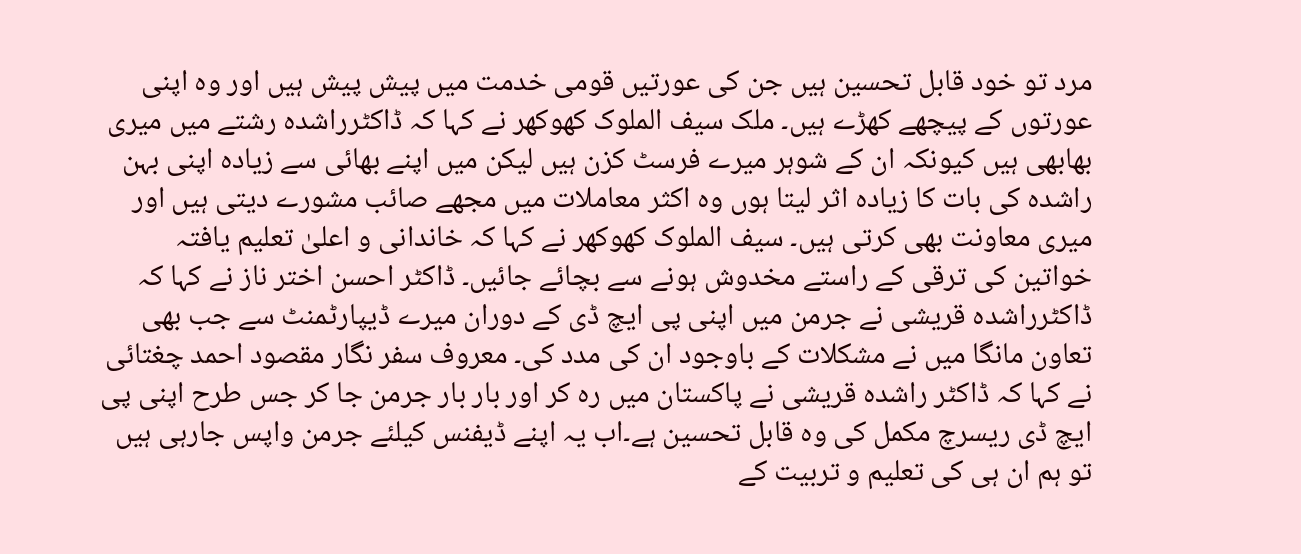مرد تو خود قابل تحسین ہیں جن کی عورتیں قومی خدمت میں پیش پیش ہیں اور وہ اپنی عورتوں کے پیچھے کھڑے ہیں۔ ملک سیف الملوک کھوکھر نے کہا کہ ڈاکٹرراشدہ رشتے میں میری بھابھی ہیں کیونکہ ان کے شوہر میرے فرسٹ کزن ہیں لیکن میں اپنے بھائی سے زیادہ اپنی بہن راشدہ کی بات کا زیادہ اثر لیتا ہوں وہ اکثر معاملات میں مجھے صائب مشورے دیتی ہیں اور میری معاونت بھی کرتی ہیں۔ سیف الملوک کھوکھر نے کہا کہ خاندانی و اعلیٰ تعلیم یافتہ خواتین کی ترقی کے راستے مخدوش ہونے سے بچائے جائیں۔ ڈاکٹر احسن اختر ناز نے کہا کہ ڈاکٹرراشدہ قریشی نے جرمن میں اپنی پی ایچ ڈی کے دوران میرے ڈیپارٹمنٹ سے جب بھی تعاون مانگا میں نے مشکلات کے باوجود ان کی مدد کی۔ معروف سفر نگار مقصود احمد چغتائی نے کہا کہ ڈاکٹر راشدہ قریشی نے پاکستان میں رہ کر اور بار بار جرمن جا کر جس طرح اپنی پی ایچ ڈی ریسرچ مکمل کی وہ قابل تحسین ہے۔اب یہ اپنے ڈیفنس کیلئے جرمن واپس جارہی ہیں تو ہم ان ہی کی تعلیم و تربیت کے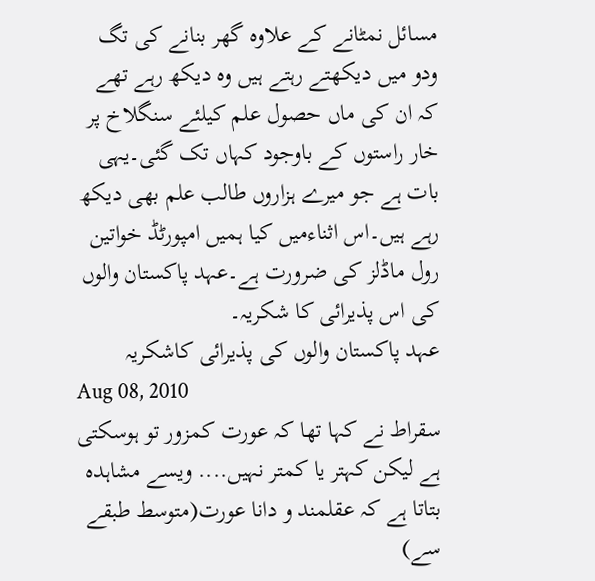مسائل نمٹانے کے علاوہ گھر بنانے کی تگ ودو میں دیکھتے رہتے ہیں وہ دیکھ رہے تھے کہ ان کی ماں حصول علم کیلئے سنگلاخ پر خار راستوں کے باوجود کہاں تک گئی۔یہی بات ہے جو میرے ہزاروں طالب علم بھی دیکھ رہے ہیں۔اس اثناءمیں کیا ہمیں امپورٹڈ خواتین رول ماڈلز کی ضرورت ہے۔عہد پاکستان والوں کی اس پذیرائی کا شکریہ۔
عہد پاکستان والوں کی پذیرائی کاشکریہ
Aug 08, 2010
سقراط نے کہا تھا کہ عورت کمزور تو ہوسکتی ہے لیکن کہتر یا کمتر نہیں.... ویسے مشاہدہ بتاتا ہے کہ عقلمند و دانا عورت(متوسط طبقے سے)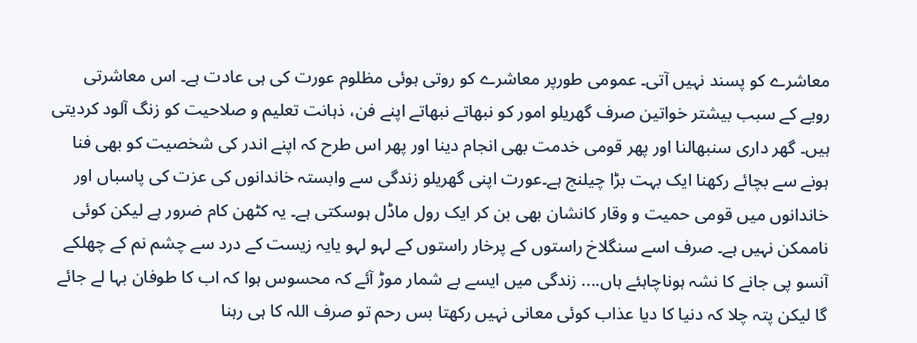معاشرے کو پسند نہیں آتی۔ عمومی طورپر معاشرے کو روتی ہوئی مظلوم عورت کی ہی عادت ہے۔ اس معاشرتی رویے کے سبب بیشتر خواتین صرف گھریلو امور کو نبھاتے نبھاتے اپنے فن، ذہانت تعلیم و صلاحیت کو زنگ آلود کردیتی ہیں۔ گھر داری سنبھالنا اور پھر قومی خدمت بھی انجام دینا اور پھر اس طرح کہ اپنے اندر کی شخصیت کو بھی فنا ہونے سے بچائے رکھنا ایک بہت بڑا چیلنج ہے۔عورت اپنی گھریلو زندگی سے وابستہ خاندانوں کی عزت کی پاسباں اور خاندانوں میں قومی حمیت و وقار کانشان بھی بن کر ایک رول ماڈل ہوسکتی ہے۔ یہ کٹھن کام ضرور ہے لیکن کوئی ناممکن نہیں ہے۔ صرف اسے سنگلاخ راستوں کے پرخار راستوں کے لہو لہو یایہ زیست کے درد سے چشم نم کے چھلکے آنسو پی جانے کا نشہ ہوناچاہئے ہاں.... زندگی میں ایسے بے شمار موڑ آئے کہ محسوس ہوا کہ اب کا طوفان بہا لے جائے گا لیکن پتہ چلا کہ دنیا کا دیا عذاب کوئی معانی نہیں رکھتا بس رحم تو صرف اللہ کا ہی رہنا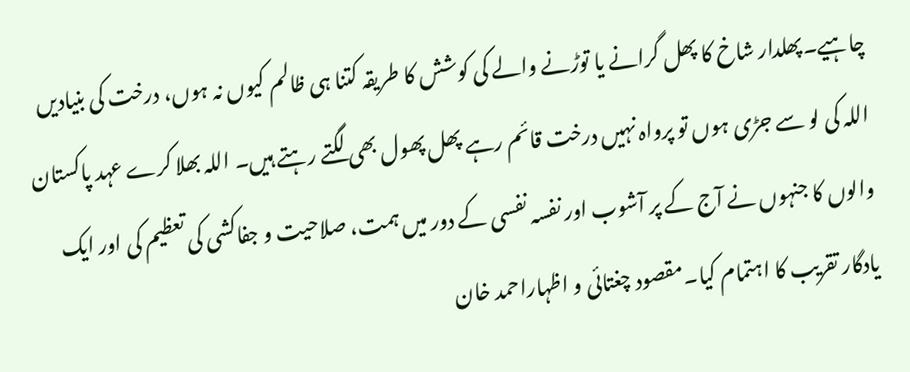چاہیے۔پھلدار شاخ کا پھل گرانے یا توڑنے والے کی کوشش کا طریقہ کتنا ہی ظالم کیوں نہ ہوں، درخت کی بنیادیں اللہ کی لو سے جڑی ہوں تو پرواہ نہیں درخت قائم رہے پھل پھول بھی لگتے رہتے ہیں۔ اللہ بھلا کرے عہد پاکستان والوں کا جنہوں نے آج کے پر آشوب اور نفسہ نفسی کے دور میں ہمت، صلاحیت و جفاکشی کی تعظیم کی اور ایک یادگار تقریب کا اہتمام کیا۔مقصود چغتائی و اظہاراحمد خان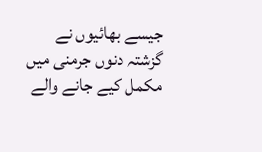جیسے بھائیوں نے گزشتہ دنوں جرمنی میں مکمل کیے جانے والے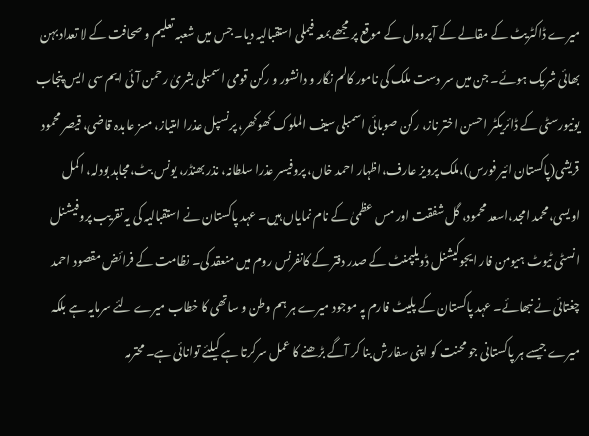میرے ڈاکٹریٹ کے مقالے کے آپروول کے موقع پر مجھے بمعہ فیملی استقبالیہ دیا۔ جس میں شعبہ تعلیم و صحافت کے لا تعداد بہن بھائی شریک ہوئے۔ جن میں سر دست ملک کی نامور کالم نگار و دانشور و رکن قومی اسمبلی بشریٰ رحمن آئی ایم سی ایس پنجاب یونیورسٹی کے ڈائریکٹر احسن اختر ناز، رکن صوبائی اسمبلی سیف الملوک کھوکھر، پرنسپل عذرا امتیاز، مسز عابدہ قاضی، قیصر محمود قریشی(پاکستان ائیر فورس)،ملک پرویز عارف،اظہار احمد خاں، پروفیسر عذرا سلطانہ، نذر بھنڈر، یونس بٹ،مجاہد بودلہ، اکمل اویسی،محمد امجد،اسعد محمود، گل شفقت اور مس عظمیٰ کے نام نمایاں ہیں۔ عہد پاکستان نے استقبالیہ کی یہ تقریب پروفیشنل انسٹی ٹیوٹ ہیومن فار ایجوکیشنل ڈویلپمنٹ کے صدر دفتر کے کانفرنس روم میں منعقد کی۔ نظامت کے فرائض مقصود احمد چغتائی نے نبھائے۔ عہد پاکستان کے پلیٹ فارم پہ موجود میرے ہر ہم وطن و ساتھی کا خطاب میرے لئے سرمایہ ہے بلکہ میرے جیسے ہر پاکستانی جو محنت کو اپنی سفارش بنا کر آگے بڑھنے کا عمل سرکرتا ہے کیلئے توانائی ہے۔ محترمہ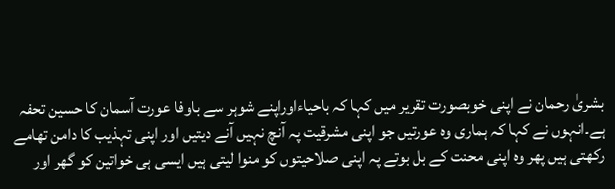بشریٰ رحمان نے اپنی خوبصورت تقریر میں کہا کہ باحیاءاوراپنے شوہر سے باوفا عورت آسمان کا حسین تحفہ ہے۔انہوں نے کہا کہ ہماری وہ عورتیں جو اپنی مشرقیت پہ آنچ نہیں آنے دیتیں اور اپنی تہذیب کا دامن تھامے رکھتی ہیں پھر وہ اپنی محنت کے بل بوتے پہ اپنی صلاحیتوں کو منوا لیتی ہیں ایسی ہی خواتین کو گھر اور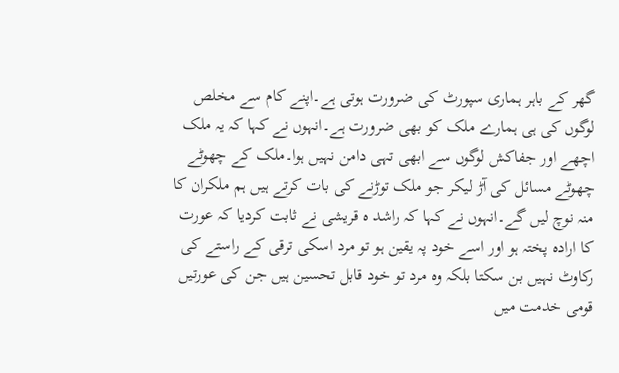گھر کے باہر ہماری سپورٹ کی ضرورت ہوتی ہے۔اپنے کام سے مخلص لوگوں کی ہی ہمارے ملک کو بھی ضرورت ہے۔انہوں نے کہا کہ یہ ملک اچھے اور جفاکش لوگوں سے ابھی تہی دامن نہیں ہوا۔ملک کے چھوٹے چھوٹے مسائل کی آڑ لیکر جو ملک توڑنے کی بات کرتے ہیں ہم ملکران کا منہ نوچ لیں گے۔انہوں نے کہا کہ راشد ہ قریشی نے ثابت کردیا کہ عورت کا ارادہ پختہ ہو اور اسے خود پہ یقین ہو تو مرد اسکی ترقی کے راستے کی رکاوٹ نہیں بن سکتا بلکہ وہ مرد تو خود قابل تحسین ہیں جن کی عورتیں قومی خدمت میں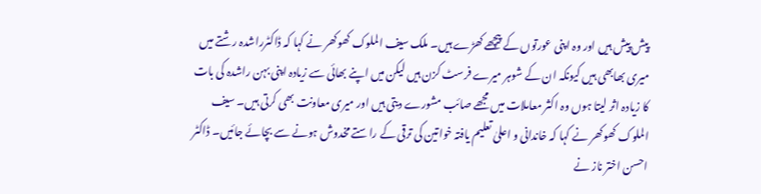پیش پیش ہیں اور وہ اپنی عورتوں کے پیچھے کھڑے ہیں۔ ملک سیف الملوک کھوکھر نے کہا کہ ڈاکٹرراشدہ رشتے میں میری بھابھی ہیں کیونکہ ان کے شوہر میرے فرسٹ کزن ہیں لیکن میں اپنے بھائی سے زیادہ اپنی بہن راشدہ کی بات کا زیادہ اثر لیتا ہوں وہ اکثر معاملات میں مجھے صائب مشورے دیتی ہیں اور میری معاونت بھی کرتی ہیں۔ سیف الملوک کھوکھر نے کہا کہ خاندانی و اعلیٰ تعلیم یافتہ خواتین کی ترقی کے راستے مخدوش ہونے سے بچائے جائیں۔ ڈاکٹر احسن اختر ناز نے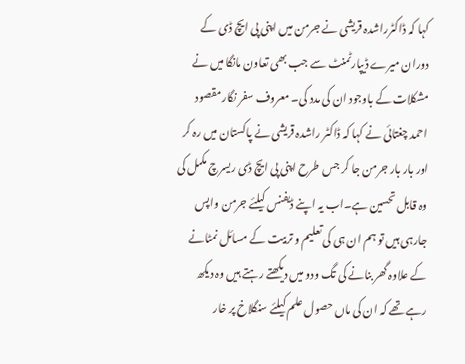کہا کہ ڈاکٹرراشدہ قریشی نے جرمن میں اپنی پی ایچ ڈی کے دوران میرے ڈیپارٹمنٹ سے جب بھی تعاون مانگا میں نے مشکلات کے باوجود ان کی مدد کی۔ معروف سفر نگار مقصود احمد چغتائی نے کہا کہ ڈاکٹر راشدہ قریشی نے پاکستان میں رہ کر اور بار بار جرمن جا کر جس طرح اپنی پی ایچ ڈی ریسرچ مکمل کی وہ قابل تحسین ہے۔اب یہ اپنے ڈیفنس کیلئے جرمن واپس جارہی ہیں تو ہم ان ہی کی تعلیم و تربیت کے مسائل نمٹانے کے علاوہ گھر بنانے کی تگ ودو میں دیکھتے رہتے ہیں وہ دیکھ رہے تھے کہ ان کی ماں حصول علم کیلئے سنگلاخ پر خار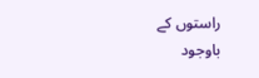راستوں کے باوجود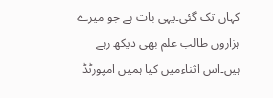کہاں تک گئی۔یہی بات ہے جو میرے ہزاروں طالب علم بھی دیکھ رہے ہیں۔اس اثناءمیں کیا ہمیں امپورٹڈ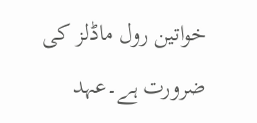خواتین رول ماڈلز کی ضرورت ہے۔عہد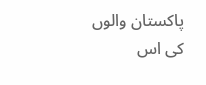پاکستان والوں کی اس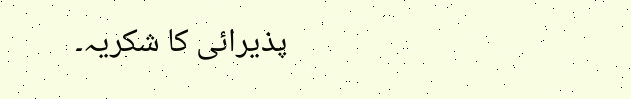پذیرائی کا شکریہ۔